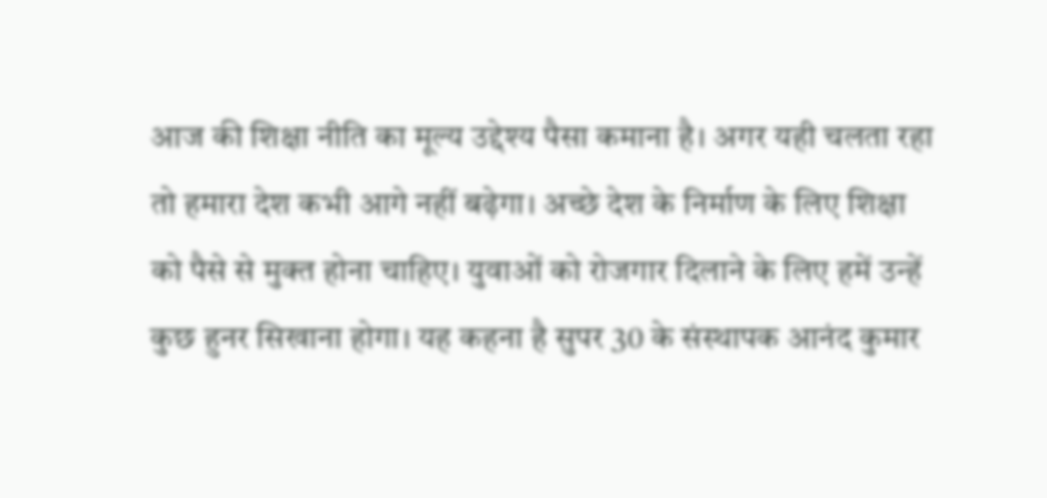आज की शिक्षा नीति का मूल्य उद्देश्य पैसा कमाना है। अगर यही चलता रहा तो हमारा देश कभी आगे नहीं बढ़ेगा। अच्छे देश के निर्माण के लिए शिक्षा को पैसे से मुक्त होना चाहिए। युवाओं को रोजगार दिलाने के लिए हमें उन्हें कुछ हुनर सिखाना होगा। यह कहना है सुपर 30 के संस्थापक आनंद कुमार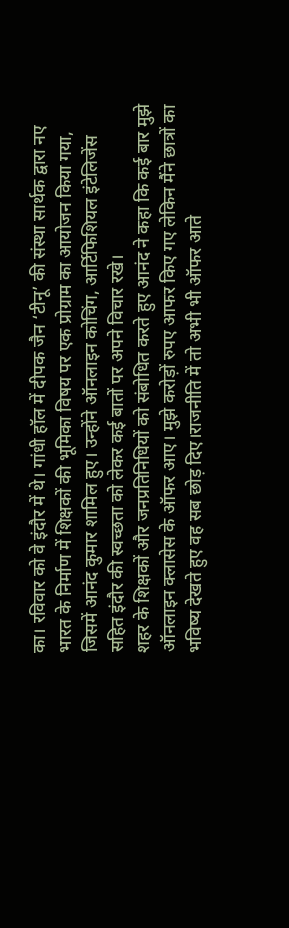का। रविवार को वे इंदौर में थे। गांधी हॉल में दीपक जैन ‘टीनू’ की संस्था सार्थक द्वारा नए भारत के निर्माण में शिक्षकों की भूमिका विषय पर एक प्रोग्राम का आयोजन किया गया, जिसमें आनंद कुमार शामिल हुए। उन्होंने ऑनलाइन कोचिंग, आर्टिफिशियल इंटेलिजेंस सहित इंदौर की स्वच्छता को लेकर कई बातों पर अपने विचार रखे।
शहर के शिक्षकों और जनप्रतिनिधियों को संबोधित करते हुए आनंद ने कहा कि कई बार मुझे ऑनलाइन क्लासेस के ऑफर आए। मुझे करोड़ों रुपए आफर किए गए लेकिन मैंने छात्रों का भविष्य देखते हुए वह सब छोड़ दिए।राजनीति में तो अभी भी ऑफर आते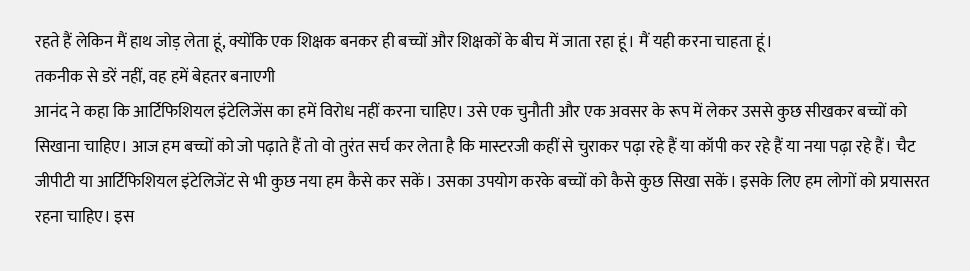रहते हैं लेकिन मैं हाथ जोड़ लेता हूं, क्योंकि एक शिक्षक बनकर ही बच्चों और शिक्षकों के बीच में जाता रहा हूं। मैं यही करना चाहता हूं।
तकनीक से डरें नहीं, वह हमें बेहतर बनाएगी
आनंद ने कहा कि आर्टिफिशियल इंटेलिजेंस का हमें विरोध नहीं करना चाहिए। उसे एक चुनौती और एक अवसर के रूप में लेकर उससे कुछ सीखकर बच्चों को सिखाना चाहिए। आज हम बच्चों को जो पढ़ाते हैं तो वो तुरंत सर्च कर लेता है कि मास्टरजी कहीं से चुराकर पढ़ा रहे हैं या कॉपी कर रहे हैं या नया पढ़ा रहे हैं। चैट जीपीटी या आर्टिफिशियल इंटेलिजेंट से भी कुछ नया हम कैसे कर सकें। उसका उपयोग करके बच्चों को कैसे कुछ सिखा सकें। इसके लिए हम लोगों को प्रयासरत रहना चाहिए। इस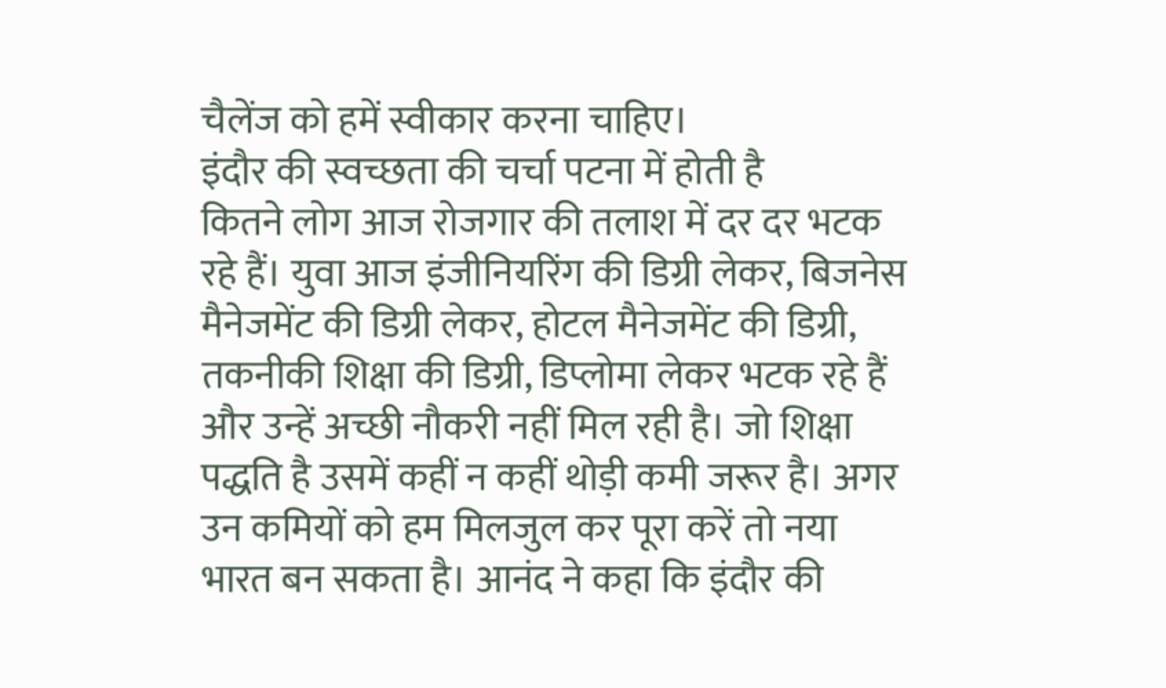चैलेंज को हमें स्वीकार करना चाहिए।
इंदौर की स्वच्छता की चर्चा पटना में होती है
कितने लोग आज रोजगार की तलाश में दर दर भटक रहे हैं। युवा आज इंजीनियरिंग की डिग्री लेकर, बिजनेस मैनेजमेंट की डिग्री लेकर, होटल मैनेजमेंट की डिग्री, तकनीकी शिक्षा की डिग्री, डिप्लोमा लेकर भटक रहे हैं और उन्हें अच्छी नौकरी नहीं मिल रही है। जो शिक्षा पद्धति है उसमें कहीं न कहीं थोड़ी कमी जरूर है। अगर उन कमियों को हम मिलजुल कर पूरा करें तो नया भारत बन सकता है। आनंद ने कहा कि इंदौर की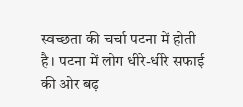स्वच्छता की चर्चा पटना में होती है। पटना में लोग धीरे-धीरे सफाई की ओर बढ़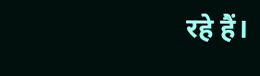रहे हैं।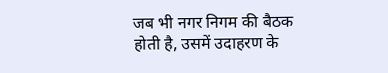जब भी नगर निगम की बैठक होती है, उसमें उदाहरण के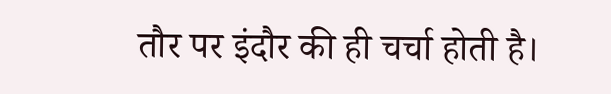तौर पर इंदौर की ही चर्चा होती है।